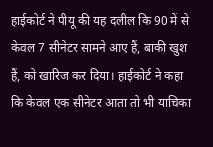हाईकोर्ट ने पीयू की यह दलील कि 90 में से केवल 7 सीनेटर सामने आए हैं, बाकी खुश हैं, को खारिज कर दिया। हाईकोर्ट ने कहा कि केवल एक सीनेटर आता तो भी याचिका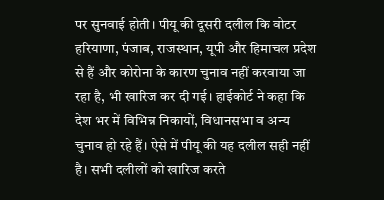पर सुनवाई होती। पीयू की दूसरी दलील कि वोटर हरियाणा, पंजाब, राजस्थान, यूपी और हिमाचल प्रदेश से हैं और कोरोना के कारण चुनाव नहीं करवाया जा रहा है, भी खारिज कर दी गई। हाईकोर्ट ने कहा कि देश भर में विभिन्न निकायों, विधानसभा व अन्य चुनाव हो रहे हैं। ऐसे में पीयू की यह दलील सही नहीं है। सभी दलीलों को खारिज करते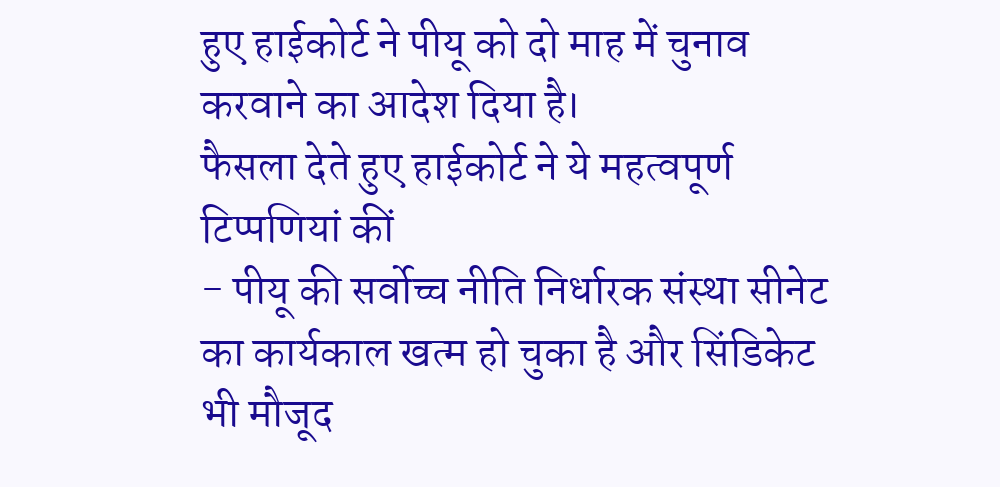हुए हाईकोर्ट ने पीयू को दो माह में चुनाव करवाने का आदेश दिया है।
फैसला देते हुए हाईकोर्ट ने ये महत्वपूर्ण टिप्पणियां कीं
- पीयू की सर्वोच्च नीति निर्धारक संस्था सीनेट का कार्यकाल खत्म हो चुका है और सिंडिकेट भी मौजूद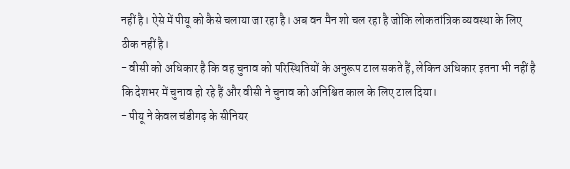नहीं है। ऐसे में पीयू को कैसे चलाया जा रहा है। अब वन मैन शो चल रहा है जोकि लोकतांत्रिक व्यवस्था के लिए ठीक नहीं है।
- वीसी को अधिकार है कि वह चुनाव को परिस्थितियों के अनुरूप टाल सकते हैं, लेकिन अधिकार इतना भी नहीं है कि देशभर में चुनाव हो रहे हैं और वीसी ने चुनाव को अनिश्चित काल के लिए टाल दिया।
- पीयू ने केवल चंडीगढ़ के सीनियर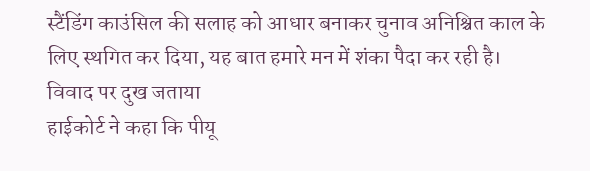स्टैंडिंग काउंसिल की सलाह को आधार बनाकर चुनाव अनिश्चित काल के लिए स्थगित कर दिया, यह बात हमारे मन में शंका पैदा कर रही है।
विवाद पर दुख जताया
हाईकोर्ट ने कहा कि पीयू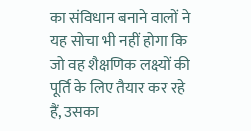का संविधान बनाने वालों ने यह सोचा भी नहीं होगा कि जो वह शैक्षणिक लक्ष्यों की पूर्ति के लिए तैयार कर रहे हैं, उसका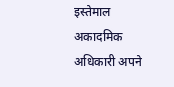इस्तेमाल अकादमिक अधिकारी अपने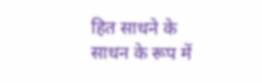हित साधने के साधन के रूप में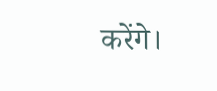करेंगे।